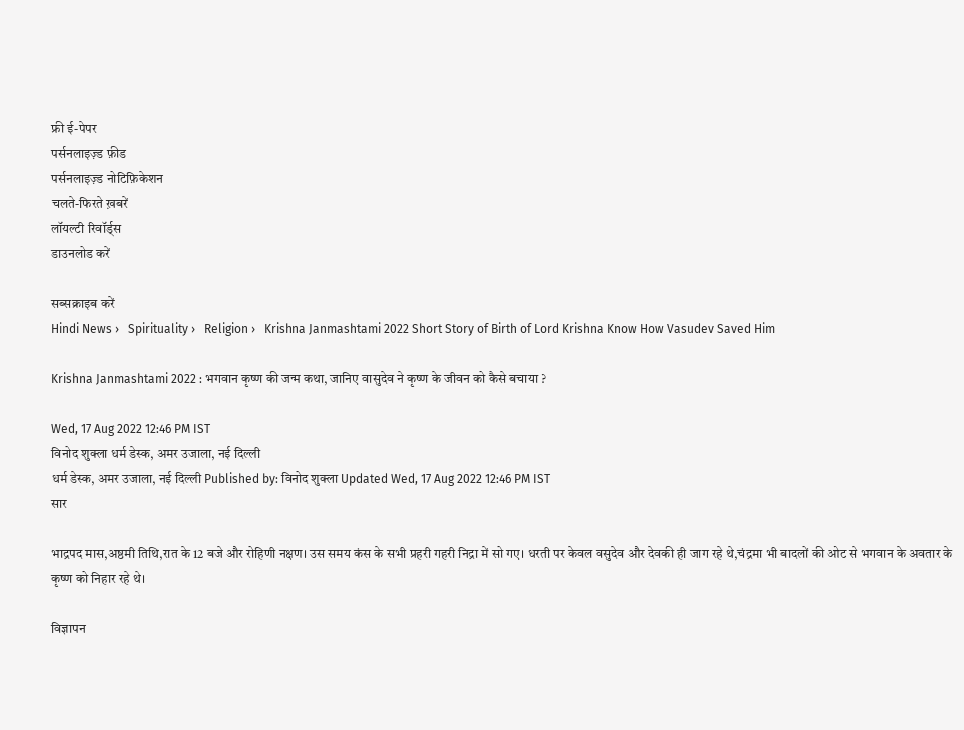फ्री ई-पेपर
पर्सनलाइज़्ड फ़ीड
पर्सनलाइज़्ड नोटिफ़िकेशन
चलते-फिरते ख़बरें
लॉयल्टी रिवॉर्ड्स
डाउनलोड करें

सब्सक्राइब करें
Hindi News ›   Spirituality ›   Religion ›   Krishna Janmashtami 2022 Short Story of Birth of Lord Krishna Know How Vasudev Saved Him

Krishna Janmashtami 2022 : भगवान कृष्ण की जन्म कथा, जानिए वासुदेव ने कृष्ण के जीवन को कैसे बचाया ?

Wed, 17 Aug 2022 12:46 PM IST
विनोद शुक्ला धर्म डेस्क, अमर उजाला, नई दिल्ली
धर्म डेस्क, अमर उजाला, नई दिल्ली Published by: विनोद शुक्ला Updated Wed, 17 Aug 2022 12:46 PM IST
सार

भाद्रपद मास,अष्ठमी तिथि,रात के 12 बजे और रोहिणी नक्षण। उस समय कंस के सभी प्रहरी गहरी निद्रा में सो गए। धरती पर केवल वसुदेव और देवकी ही जाग रहे थे,चंद्रमा भी बादलों की ओट से भगवान के अवतार के कृष्ण को निहार रहे थे।

विज्ञापन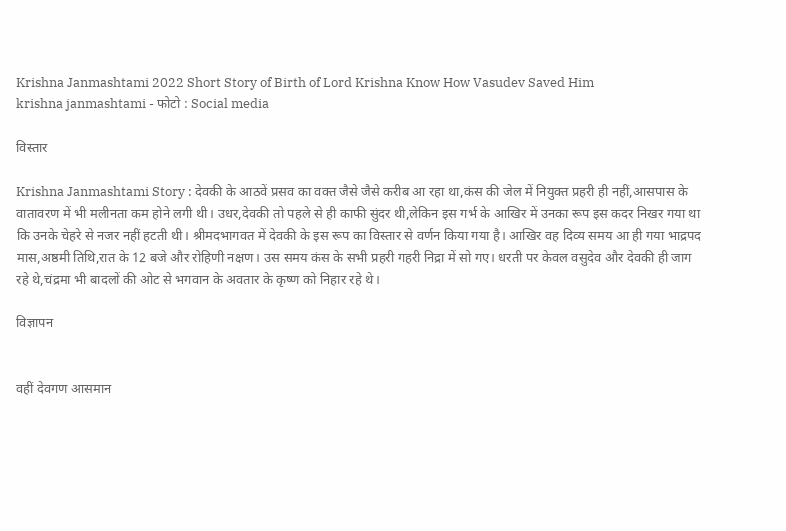Krishna Janmashtami 2022 Short Story of Birth of Lord Krishna Know How Vasudev Saved Him
krishna janmashtami - फोटो : Social media

विस्तार

Krishna Janmashtami Story : देवकी के आठवें प्रसव का वक्त जैसे जैसे करीब आ रहा था,कंस की जेल में नियुक्त प्रहरी ही नहीं,आसपास के वातावरण में भी मलीनता कम होने लगी थी। उधर,देवकी तो पहले से ही काफी सुंदर थी,लेकिन इस गर्भ के आखिर में उनका रूप इस कदर निखर गया था कि उनके चेहरे से नजर नहीं हटती थी। श्रीमदभागवत में देवकी के इस रूप का विस्तार से वर्णन किया गया है। आखिर वह दिव्य समय आ ही गया भाद्रपद मास,अष्ठमी तिथि,रात के 12 बजे और रोहिणी नक्षण। उस समय कंस के सभी प्रहरी गहरी निद्रा में सो गए। धरती पर केवल वसुदेव और देवकी ही जाग रहे थे,चंद्रमा भी बादलों की ओट से भगवान के अवतार के कृष्ण को निहार रहे थे।

विज्ञापन


वहीं देवगण आसमान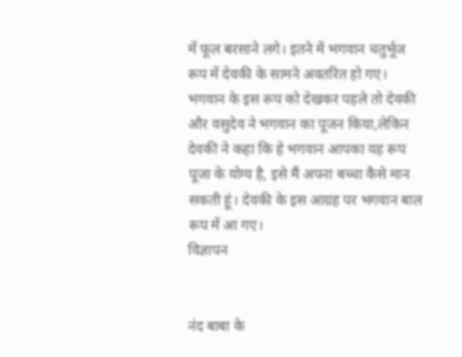में फूल बरसाने लगे। इतने में भगवान चतुर्भूज रूप में देवकी के सामने अवतरित हो गए। भगवान के इस रूप को देखकर पहले तो देवकी और वसुदेव ने भगवान का पूजन किया,लेकिन देवकी ने कहा कि हे भगवान आपका यह रूप पूजा के योग्य है, इसे मैं अपना बच्चा कैसे मान सकती हूं। देवकी के इस आग्रह पर भगवान बाल रूप में आ गए।
विज्ञापन


नंद बाबा के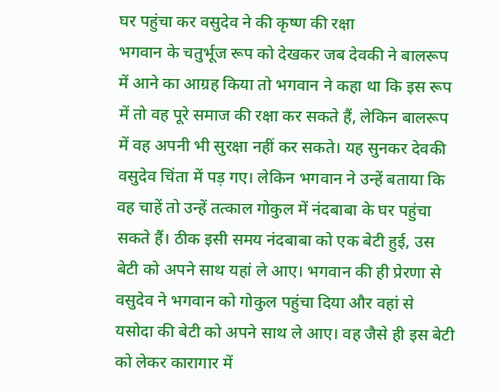घर पहुंचा कर वसुदेव ने की कृष्ण की रक्षा
भगवान के चतुर्भूज रूप को देखकर जब देवकी ने बालरूप में आने का आग्रह किया तो भगवान ने कहा था कि इस रूप में तो वह पूरे समाज की रक्षा कर सकते हैं, लेकिन बालरूप में वह अपनी भी सुरक्षा नहीं कर सकते। यह सुनकर देवकी वसुदेव चिंता में पड़ गए। लेकिन भगवान ने उन्हें बताया कि वह चाहें तो उन्हें तत्काल गोकुल में नंदबाबा के घर पहुंचा सकते हैं। ठीक इसी समय नंदबाबा को एक बेटी हुई, उस बेटी को अपने साथ यहां ले आए। भगवान की ही प्रेरणा से वसुदेव ने भगवान को गोकुल पहुंचा दिया और वहां से यसोदा की बेटी को अपने साथ ले आए। वह जैसे ही इस बेटी को लेकर कारागार में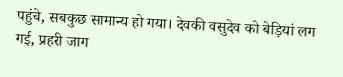पहुंचे, सबकुछ सामान्य हो गया। देवकी वसुदेव को बेड़ियां लग गई, प्रहरी जाग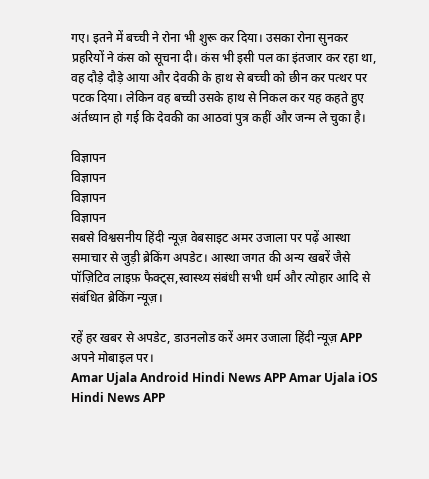गए। इतने में बच्ची ने रोना भी शुरू कर दिया। उसका रोना सुनकर प्रहरियों ने कंस को सूचना दी। कंस भी इसी पल का इंतजार कर रहा था, वह दौड़े दौड़े आया और देवकी के हाथ से बच्ची को छीन कर पत्थर पर पटक दिया। लेकिन वह बच्ची उसके हाथ से निकल कर यह कहते हुए अंर्तध्यान हो गई कि देवकी का आठवां पुत्र कहीं और जन्म ले चुका है।

विज्ञापन
विज्ञापन
विज्ञापन
विज्ञापन
सबसे विश्वसनीय हिंदी न्यूज़ वेबसाइट अमर उजाला पर पढ़ें आस्था समाचार से जुड़ी ब्रेकिंग अपडेट। आस्था जगत की अन्य खबरें जैसे पॉज़िटिव लाइफ़ फैक्ट्स,स्वास्थ्य संबंधी सभी धर्म और त्योहार आदि से संबंधित ब्रेकिंग न्यूज़।

रहें हर खबर से अपडेट, डाउनलोड करें अमर उजाला हिंदी न्यूज़ APP अपने मोबाइल पर।
Amar Ujala Android Hindi News APP Amar Ujala iOS Hindi News APP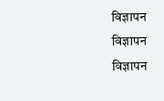विज्ञापन
विज्ञापन
विज्ञापन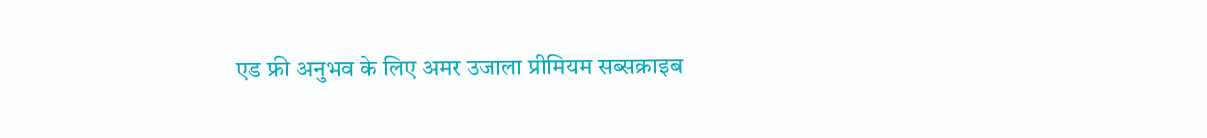एड फ्री अनुभव के लिए अमर उजाला प्रीमियम सब्सक्राइब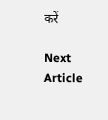करें

Next Article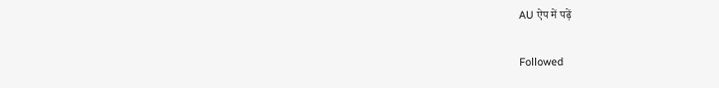AU ऐप में पढ़ें

Followed